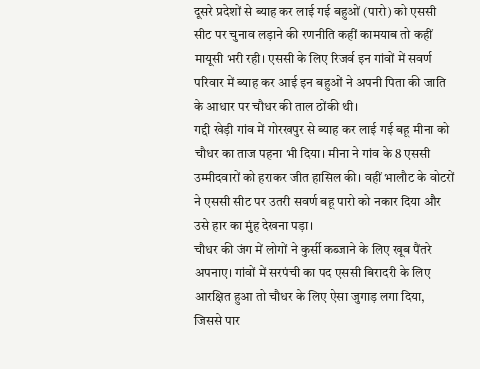दूसरे प्रदेशों से ब्याह कर लाई गई बहुओं (पारो) को एससी सीट पर चुनाव लड़ाने की रणनीति कहीं कामयाब तो कहीं मायूसी भरी रही। एससी के लिए रिजर्व इन गांवों में सवर्ण परिवार में ब्याह कर आई इन बहुओं ने अपनी पिता की जाति के आधार पर चौधर की ताल ठोंकी थी।
गद्दी खेड़ी गांव में गोरखपुर से ब्याह कर लाई गई बहू मीना को चौधर का ताज पहना भी दिया। मीना ने गांव के 8 एससी उम्मीदवारों को हराकर जीत हासिल की। वहीं भालौट के वोटरों ने एससी सीट पर उतरी सवर्ण बहू पारो को नकार दिया और उसे हार का मुंह देखना पड़ा।
चौधर की जंग में लोगों ने कुर्सी कब्जाने के लिए खूब पैंतरे अपनाए। गांवों में सरपंची का पद एससी बिरादरी के लिए आरक्षित हुआ तो चौधर के लिए ऐसा जुगाड़ लगा दिया, जिससे पार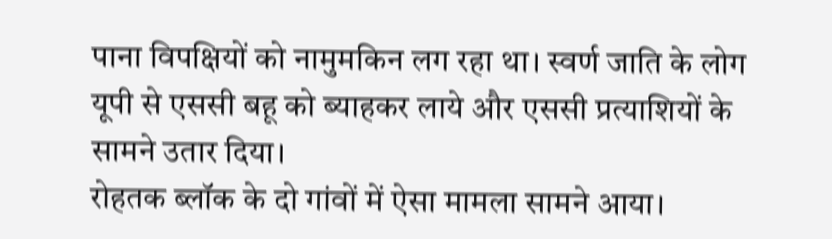पाना विपक्षियों को नामुमकिन लग रहा था। स्वर्ण जाति के लोग यूपी से एससी बहू को ब्याहकर लाये और एससी प्रत्याशियों के सामने उतार दिया।
रोहतक ब्लॉक के दो गांवों में ऐसा मामला सामने आया।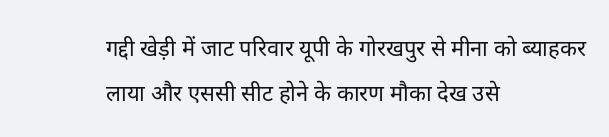गद्दी खेड़ी में जाट परिवार यूपी के गोरखपुर से मीना को ब्याहकर लाया और एससी सीट होने के कारण मौका देख उसे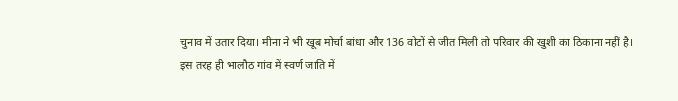चुनाव में उतार दिया। मीना ने भी खूब मोर्चा बांधा और 136 वोटों से जीत मिली तो परिवार की खुशी का ठिकाना नहीं है।
इस तरह ही भालौठ गांव में स्वर्ण जाति में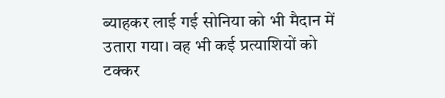ब्याहकर लाई गई सोनिया को भी मैदान में उतारा गया। वह भी कई प्रत्याशियों को टक्कर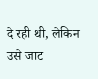दे रही थी, लेकिन उसे जाट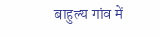बाहुल्य गांव में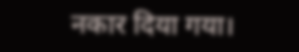नकार दिया गया।